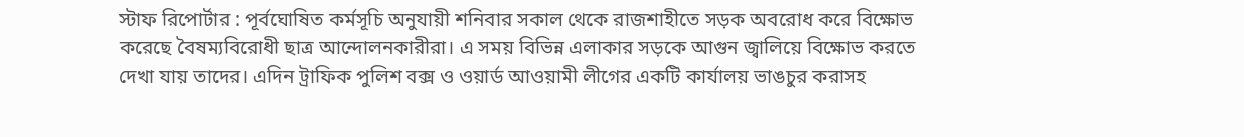স্টাফ রিপোর্টার : পূর্বঘোষিত কর্মসূচি অনুযায়ী শনিবার সকাল থেকে রাজশাহীতে সড়ক অবরোধ করে বিক্ষোভ করেছে বৈষম্যবিরোধী ছাত্র আন্দোলনকারীরা। এ সময় বিভিন্ন এলাকার সড়কে আগুন জ্বালিয়ে বিক্ষোভ করতে দেখা যায় তাদের। এদিন ট্রাফিক পুলিশ বক্স ও ওয়ার্ড আওয়ামী লীগের একটি কার্যালয় ভাঙচুর করাসহ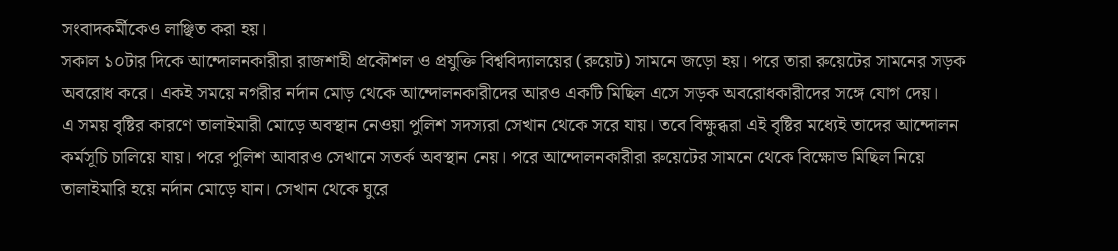সংবাদকর্মীকেও লাঞ্ছিত করা হয়।
সকাল ১০টার দিকে আন্দোলনকারীরা রাজশাহী প্রকৌশল ও প্রযুক্তি বিশ্ববিদ্যালয়ের (রুয়েট) সামনে জড়ো হয়। পরে তারা রুয়েটের সামনের সড়ক অবরোধ করে। একই সময়ে নগরীর নর্দান মোড় থেকে আন্দোলনকারীদের আরও একটি মিছিল এসে সড়ক অবরোধকারীদের সঙ্গে যোগ দেয়।
এ সময় বৃষ্টির কারণে তালাইমারী মোড়ে অবস্থান নেওয়া পুলিশ সদস্যরা সেখান থেকে সরে যায়। তবে বিক্ষুব্ধরা এই বৃষ্টির মধ্যেই তাদের আন্দোলন কর্মসূচি চালিয়ে যায়। পরে পুলিশ আবারও সেখানে সতর্ক অবস্থান নেয়। পরে আন্দোলনকারীরা রুয়েটের সামনে থেকে বিক্ষোভ মিছিল নিয়ে তালাইমারি হয়ে নর্দান মোড়ে যান। সেখান থেকে ঘুরে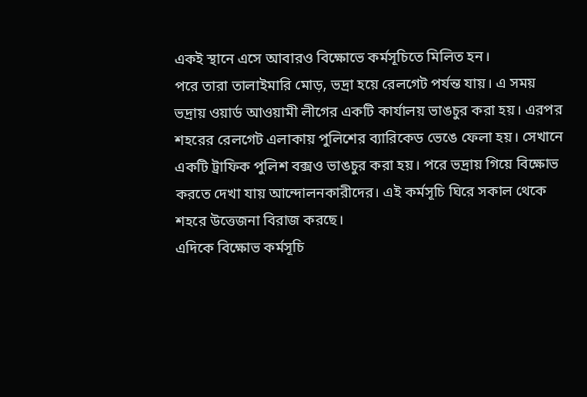একই স্থানে এসে আবারও বিক্ষোভে কর্মসূচিতে মিলিত হন।
পরে তারা তালাইমারি মোড়, ভদ্রা হয়ে রেলগেট পর্যন্ত যায়। এ সময় ভদ্রায় ওয়ার্ড আওয়ামী লীগের একটি কার্যালয় ভাঙচুর করা হয়। এরপর শহরের রেলগেট এলাকায় পুলিশের ব্যারিকেড ভেঙে ফেলা হয়। সেখানে একটি ট্রাফিক পুলিশ বক্সও ভাঙচুর করা হয়। পরে ভদ্রায় গিয়ে বিক্ষোভ করতে দেখা যায় আন্দোলনকারীদের। এই কর্মসূচি ঘিরে সকাল থেকে শহরে উত্তেজনা বিরাজ করছে।
এদিকে বিক্ষোভ কর্মসূচি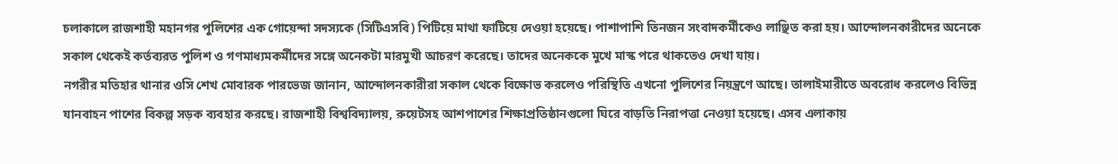চলাকালে রাজশাহী মহানগর পুলিশের এক গোয়েন্দা সদস্যকে (সিটিএসবি) পিটিয়ে মাথা ফাটিয়ে দেওয়া হয়েছে। পাশাপাশি তিনজন সংবাদকর্মীকেও লাঞ্ছিত করা হয়। আন্দোলনকারীদের অনেকে সকাল থেকেই কর্তব্যরত পুলিশ ও গণমাধ্যমকর্মীদের সঙ্গে অনেকটা মারমুখী আচরণ করেছে। তাদের অনেককে মুখে মাস্ক পরে থাকতেও দেখা যায়।
নগরীর মতিহার থানার ওসি শেখ মোবারক পারভেজ জানান, আন্দোলনকারীরা সকাল থেকে বিক্ষোভ করলেও পরিস্থিতি এখনো পুলিশের নিয়ন্ত্রণে আছে। তালাইমারীতে অবরোধ করলেও বিভিন্ন যানবাহন পাশের বিকল্প সড়ক ব্যবহার করছে। রাজশাহী বিশ্ববিদ্যালয়, রুয়েটসহ আশপাশের শিক্ষাপ্রতিষ্ঠানগুলো ঘিরে বাড়তি নিরাপত্তা নেওয়া হয়েছে। এসব এলাকায়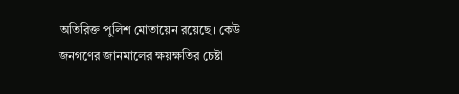অতিরিক্ত পুলিশ মোতায়েন রয়েছে। কেউ জনগণের জানমালের ক্ষয়ক্ষতির চেষ্টা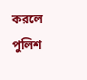করলে পুলিশ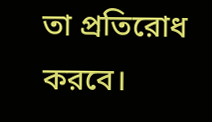তা প্রতিরোধ করবে।